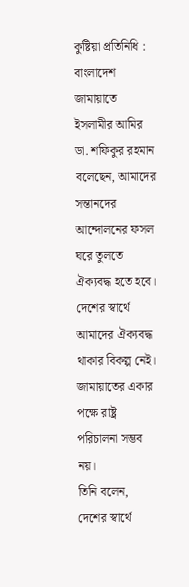কুষ্টিয়া প্রতিনিধি :
বাংলাদেশ জামায়াতে ইসলামীর আমির ডা. শফিকুর রহমান বলেছেন, আমাদের সন্তানদের আন্দোলনের ফসল ঘরে তুলতে ঐক্যবদ্ধ হতে হবে। দেশের স্বার্থে আমাদের ঐক্যবদ্ধ থাকার বিকল্প নেই। জামায়াতের একার পক্ষে রাষ্ট্র পরিচালনা সম্ভব নয়।
তিনি বলেন, দেশের স্বার্থে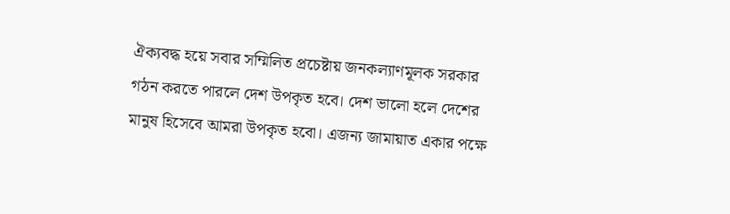ঐক্যবদ্ধ হয়ে সবার সম্মিলিত প্রচেষ্টায় জনকল্যাণমূলক সরকার গঠন করতে পারলে দেশ উপকৃত হবে। দেশ ভালো হলে দেশের মানুষ হিসেবে আমরা উপকৃত হবো। এজন্য জামায়াত একার পক্ষে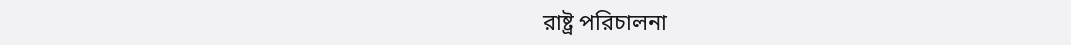রাষ্ট্র পরিচালনা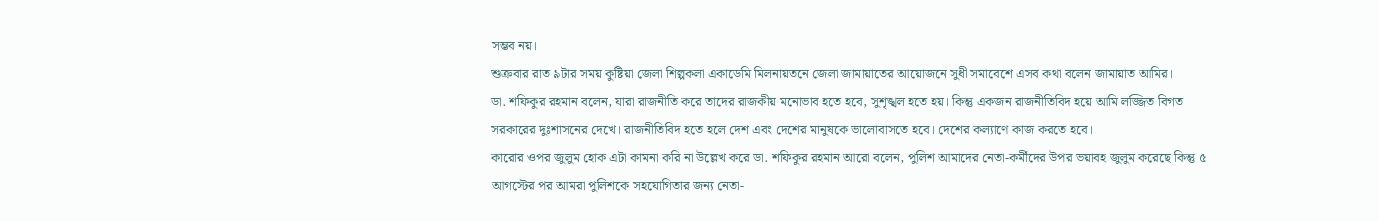সম্ভব নয়।
শুক্রবার রাত ৯টার সময় কুষ্টিয়া জেলা শিল্পকলা একাডেমি মিলনায়তনে জেলা জামায়াতের আয়োজনে সুধী সমাবেশে এসব কথা বলেন জামায়াত আমির।
ডা. শফিকুর রহমান বলেন, যারা রাজনীতি করে তাদের রাজকীয় মনোভাব হতে হবে, সুশৃঙ্খল হতে হয়। কিন্তু একজন রাজনীতিবিদ হয়ে আমি লজ্জিত বিগত সরকারের দুঃশাসনের দেখে। রাজনীতিবিদ হতে হলে দেশ এবং দেশের মানুষকে ভালোবাসতে হবে। দেশের কল্যাণে কাজ করতে হবে।
কারোর ওপর জুলুম হোক এটা কামনা করি না উল্লেখ করে ডা. শফিকুর রহমান আরো বলেন, পুলিশ আমাদের নেতা-কর্মীদের উপর ভয়াবহ জুলুম করেছে কিন্তু ৫ আগস্টের পর আমরা পুলিশকে সহযোগিতার জন্য নেতা-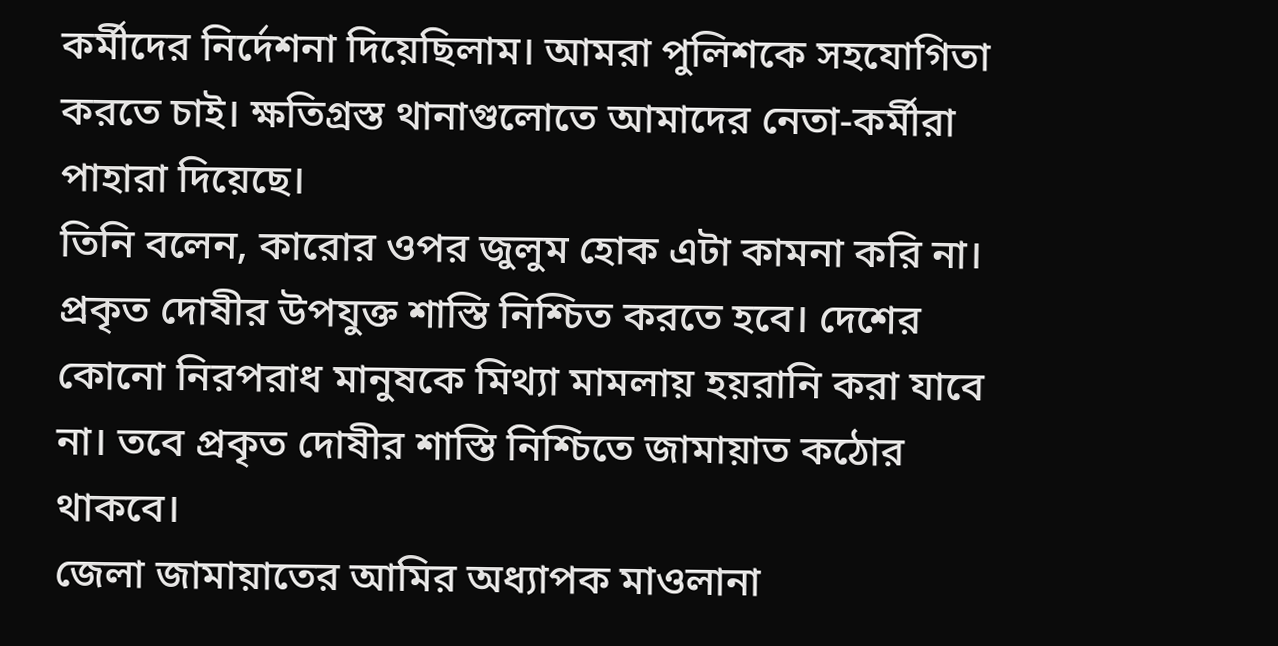কর্মীদের নির্দেশনা দিয়েছিলাম। আমরা পুলিশকে সহযোগিতা করতে চাই। ক্ষতিগ্রস্ত থানাগুলোতে আমাদের নেতা-কর্মীরা পাহারা দিয়েছে।
তিনি বলেন, কারোর ওপর জুলুম হোক এটা কামনা করি না। প্রকৃত দোষীর উপযুক্ত শাস্তি নিশ্চিত করতে হবে। দেশের কোনো নিরপরাধ মানুষকে মিথ্যা মামলায় হয়রানি করা যাবে না। তবে প্রকৃত দোষীর শাস্তি নিশ্চিতে জামায়াত কঠোর থাকবে।
জেলা জামায়াতের আমির অধ্যাপক মাওলানা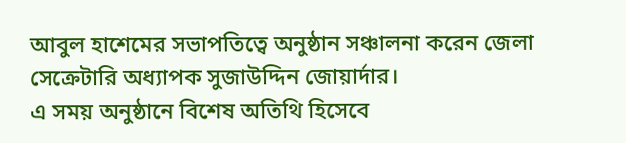আবুল হাশেমের সভাপতিত্বে অনুষ্ঠান সঞ্চালনা করেন জেলা সেক্রেটারি অধ্যাপক সুজাউদ্দিন জোয়ার্দার।
এ সময় অনুষ্ঠানে বিশেষ অতিথি হিসেবে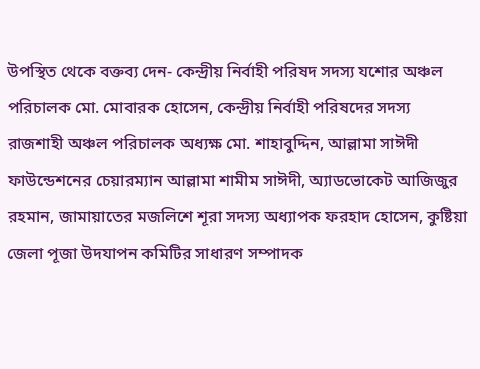উপস্থিত থেকে বক্তব্য দেন- কেন্দ্রীয় নির্বাহী পরিষদ সদস্য যশোর অঞ্চল পরিচালক মো. মোবারক হোসেন, কেন্দ্রীয় নির্বাহী পরিষদের সদস্য রাজশাহী অঞ্চল পরিচালক অধ্যক্ষ মো. শাহাবুদ্দিন, আল্লামা সাঈদী ফাউন্ডেশনের চেয়ারম্যান আল্লামা শামীম সাঈদী, অ্যাডভোকেট আজিজুর রহমান, জামায়াতের মজলিশে শূরা সদস্য অধ্যাপক ফরহাদ হোসেন, কুষ্টিয়া জেলা পূজা উদযাপন কমিটির সাধারণ সম্পাদক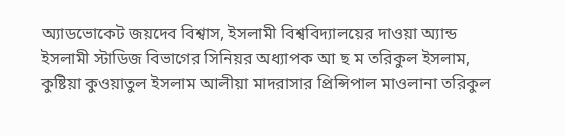অ্যাডভোকেট জয়দেব বিশ্বাস, ইসলামী বিশ্ববিদ্যালয়ের দাওয়া অ্যান্ড ইসলামী স্টাডিজ বিভাগের সিনিয়র অধ্যাপক আ ছ ম তরিকুল ইসলাম, কুষ্টিয়া কুওয়াতুল ইসলাম আলীয়া মাদরাসার প্রিন্সিপাল মাওলানা তরিকুল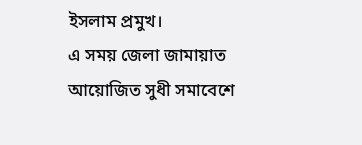ইসলাম প্রমুখ।
এ সময় জেলা জামায়াত আয়োজিত সুধী সমাবেশে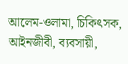আলেম-ওলামা, চিকিৎসক, আইনজীবী, ব্যবসায়ী,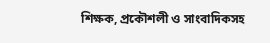শিক্ষক, প্রকৌশলী ও সাংবাদিকসহ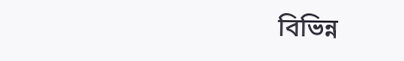বিভিন্ন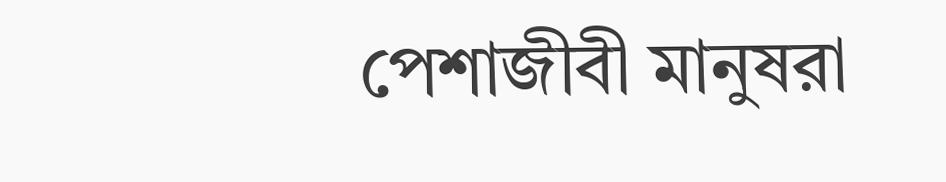পেশাজীবী মানুষরা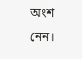অংশ নেন।